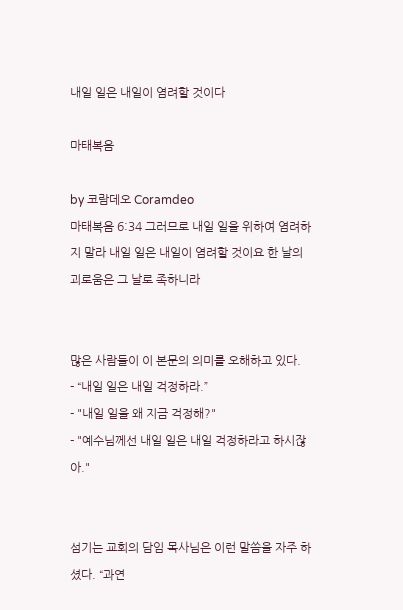내일 일은 내일이 염려할 것이다

마태복음

by 코람데오 Coramdeo
마태복음 6:34 그러므로 내일 일을 위하여 염려하지 말라 내일 일은 내일이 염려할 것이요 한 날의 괴로움은 그 날로 족하니라


많은 사람들이 이 본문의 의미를 오해하고 있다.
- “내일 일은 내일 걱정하라.”
- "내일 일을 왜 지금 걱정해?"
- "예수님께선 내일 일은 내일 걱정하라고 하시잖아."


섬기는 교회의 담임 목사님은 이런 말씀을 자주 하셨다. “과연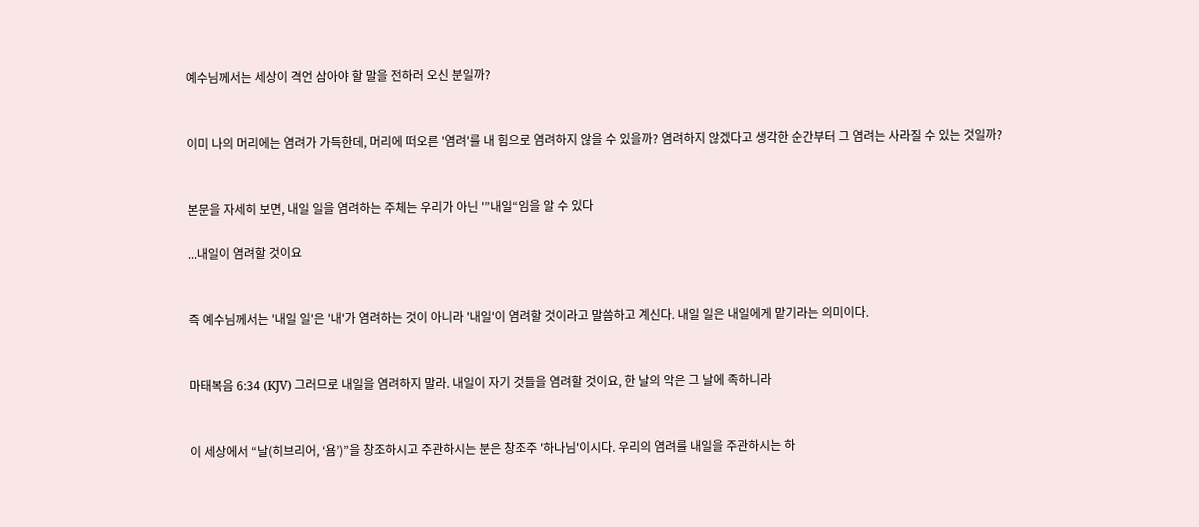예수님께서는 세상이 격언 삼아야 할 말을 전하러 오신 분일까?


이미 나의 머리에는 염려가 가득한데, 머리에 떠오른 '염려'를 내 힘으로 염려하지 않을 수 있을까? 염려하지 않겠다고 생각한 순간부터 그 염려는 사라질 수 있는 것일까?


본문을 자세히 보면, 내일 일을 염려하는 주체는 우리가 아닌 '”내일“임을 알 수 있다

...내일이 염려할 것이요


즉 예수님께서는 '내일 일'은 '내'가 염려하는 것이 아니라 '내일'이 염려할 것이라고 말씀하고 계신다. 내일 일은 내일에게 맡기라는 의미이다.


마태복음 6:34 (KJV) 그러므로 내일을 염려하지 말라. 내일이 자기 것들을 염려할 것이요, 한 날의 악은 그 날에 족하니라


이 세상에서 “날(히브리어, ‘욤’)”을 창조하시고 주관하시는 분은 창조주 '하나님'이시다. 우리의 염려를 내일을 주관하시는 하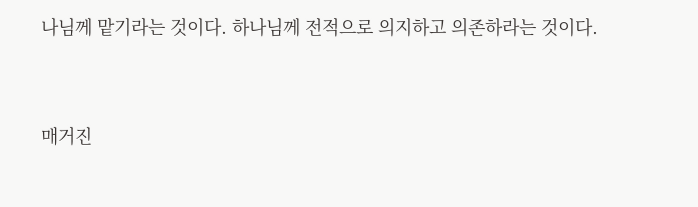나님께 맡기라는 것이다. 하나님께 전적으로 의지하고 의존하라는 것이다.


매거진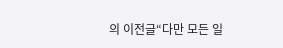의 이전글“다만 모든 일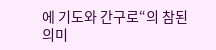에 기도와 간구로“의 참된 의미